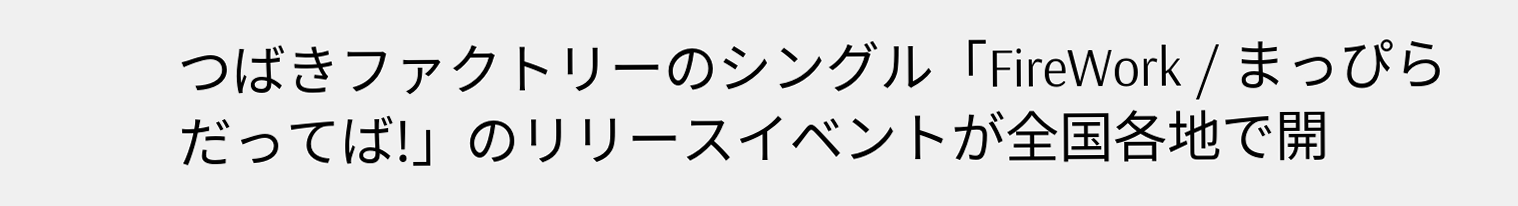つばきファクトリーのシングル「FireWork / まっぴらだってば!」のリリースイベントが全国各地で開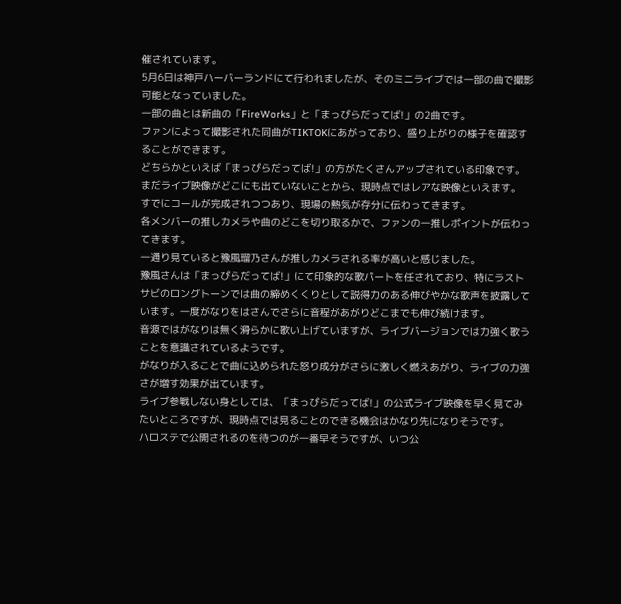催されています。
5月6日は神戸ハーバーランドにて行われましたが、そのミニライブでは一部の曲で撮影可能となっていました。
一部の曲とは新曲の「FireWorks」と「まっぴらだってば!」の2曲です。
ファンによって撮影された同曲がTIKTOKにあがっており、盛り上がりの様子を確認することができます。
どちらかといえば「まっぴらだってば!」の方がたくさんアップされている印象です。
まだライブ映像がどこにも出ていないことから、現時点ではレアな映像といえます。
すでにコールが完成されつつあり、現場の熱気が存分に伝わってきます。
各メンバーの推しカメラや曲のどこを切り取るかで、ファンの一推しポイントが伝わってきます。
一通り見ていると豫風瑠乃さんが推しカメラされる率が高いと感じました。
豫風さんは「まっぴらだってば!」にて印象的な歌パートを任されており、特にラストサビのロングトーンでは曲の締めくくりとして説得力のある伸びやかな歌声を披露しています。一度がなりをはさんでさらに音程があがりどこまでも伸び続けます。
音源ではがなりは無く滑らかに歌い上げていますが、ライブバージョンでは力強く歌うことを意識されているようです。
がなりが入ることで曲に込められた怒り成分がさらに激しく燃えあがり、ライブの力強さが増す効果が出ています。
ライブ参戦しない身としては、「まっぴらだってば!」の公式ライブ映像を早く見てみたいところですが、現時点では見ることのできる機会はかなり先になりそうです。
ハロステで公開されるのを待つのが一番早そうですが、いつ公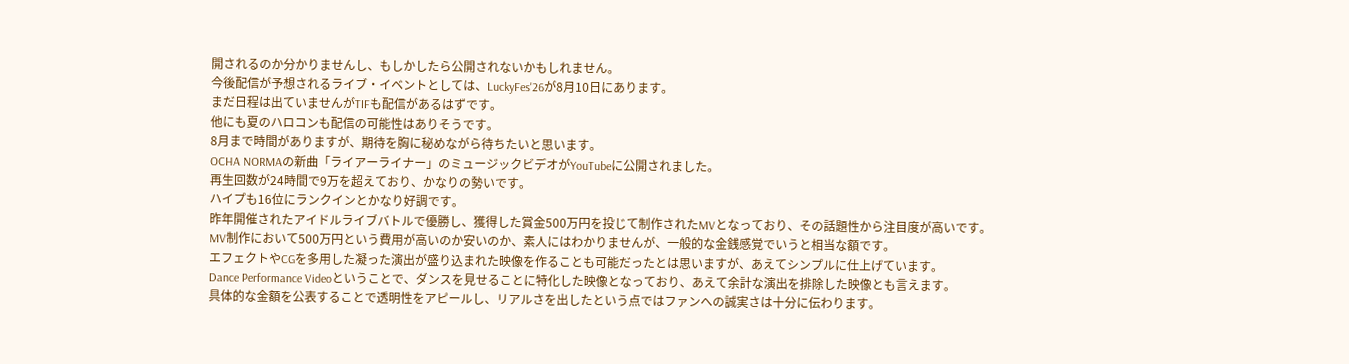開されるのか分かりませんし、もしかしたら公開されないかもしれません。
今後配信が予想されるライブ・イベントとしては、LuckyFes'26が8月10日にあります。
まだ日程は出ていませんがTIFも配信があるはずです。
他にも夏のハロコンも配信の可能性はありそうです。
8月まで時間がありますが、期待を胸に秘めながら待ちたいと思います。
OCHA NORMAの新曲「ライアーライナー」のミュージックビデオがYouTubeに公開されました。
再生回数が24時間で9万を超えており、かなりの勢いです。
ハイプも16位にランクインとかなり好調です。
昨年開催されたアイドルライブバトルで優勝し、獲得した賞金500万円を投じて制作されたMVとなっており、その話題性から注目度が高いです。
MV制作において500万円という費用が高いのか安いのか、素人にはわかりませんが、一般的な金銭感覚でいうと相当な額です。
エフェクトやCGを多用した凝った演出が盛り込まれた映像を作ることも可能だったとは思いますが、あえてシンプルに仕上げています。
Dance Performance Videoということで、ダンスを見せることに特化した映像となっており、あえて余計な演出を排除した映像とも言えます。
具体的な金額を公表することで透明性をアピールし、リアルさを出したという点ではファンへの誠実さは十分に伝わります。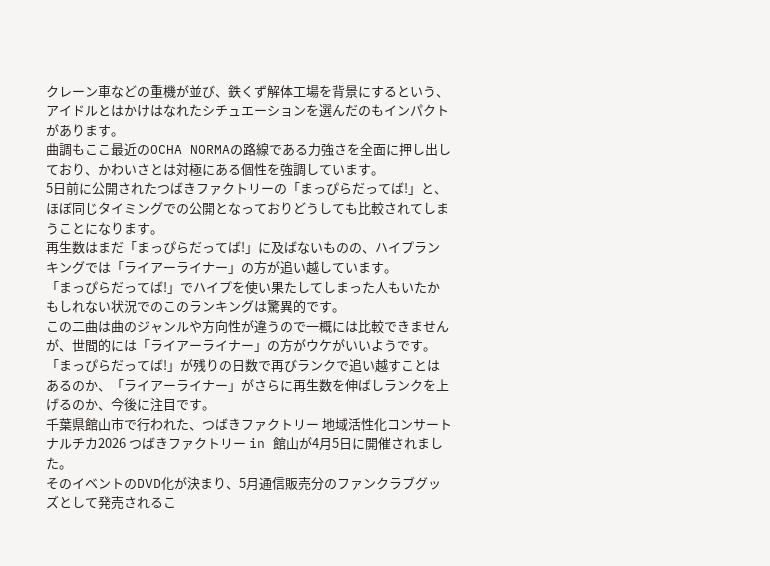クレーン車などの重機が並び、鉄くず解体工場を背景にするという、アイドルとはかけはなれたシチュエーションを選んだのもインパクトがあります。
曲調もここ最近のOCHA NORMAの路線である力強さを全面に押し出しており、かわいさとは対極にある個性を強調しています。
5日前に公開されたつばきファクトリーの「まっぴらだってば!」と、ほぼ同じタイミングでの公開となっておりどうしても比較されてしまうことになります。
再生数はまだ「まっぴらだってば!」に及ばないものの、ハイプランキングでは「ライアーライナー」の方が追い越しています。
「まっぴらだってば!」でハイプを使い果たしてしまった人もいたかもしれない状況でのこのランキングは驚異的です。
この二曲は曲のジャンルや方向性が違うので一概には比較できませんが、世間的には「ライアーライナー」の方がウケがいいようです。
「まっぴらだってば!」が残りの日数で再びランクで追い越すことはあるのか、「ライアーライナー」がさらに再生数を伸ばしランクを上げるのか、今後に注目です。
千葉県館山市で行われた、つばきファクトリー 地域活性化コンサート ナルチカ2026 つばきファクトリー in 館山が4月5日に開催されました。
そのイベントのDVD化が決まり、5月通信販売分のファンクラブグッズとして発売されるこ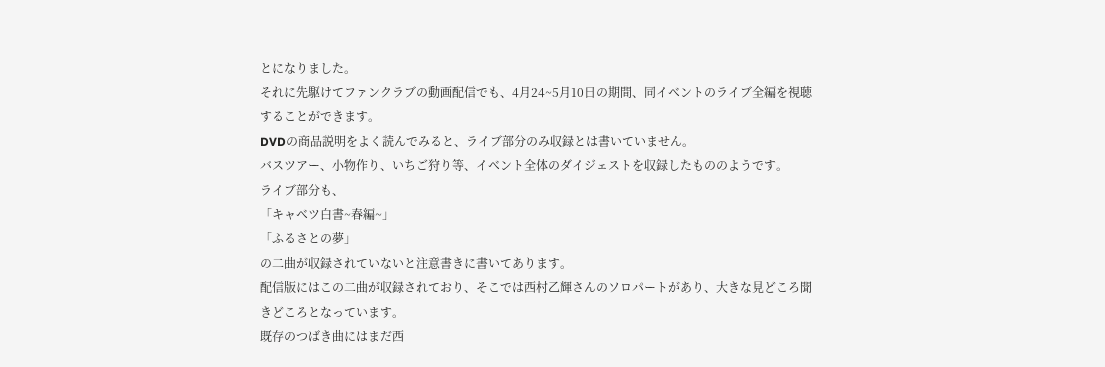とになりました。
それに先駆けてファンクラブの動画配信でも、4月24~5月10日の期間、同イベントのライブ全編を視聴することができます。
DVDの商品説明をよく読んでみると、ライブ部分のみ収録とは書いていません。
バスツアー、小物作り、いちご狩り等、イベント全体のダイジェストを収録したもののようです。
ライブ部分も、
「キャベツ白書~春編~」
「ふるさとの夢」
の二曲が収録されていないと注意書きに書いてあります。
配信版にはこの二曲が収録されており、そこでは西村乙輝さんのソロパートがあり、大きな見どころ聞きどころとなっています。
既存のつばき曲にはまだ西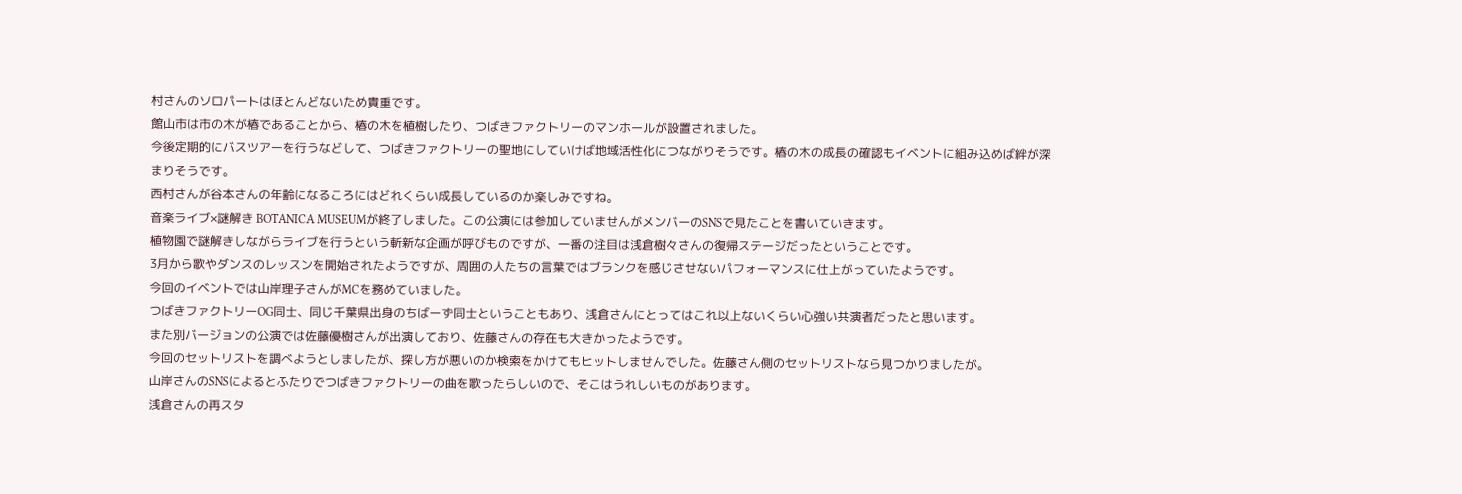村さんのソロパートはほとんどないため貴重です。
館山市は市の木が椿であることから、椿の木を植樹したり、つばきファクトリーのマンホールが設置されました。
今後定期的にバスツアーを行うなどして、つばきファクトリーの聖地にしていけば地域活性化につながりそうです。椿の木の成長の確認もイベントに組み込めば絆が深まりそうです。
西村さんが谷本さんの年齢になるころにはどれくらい成長しているのか楽しみですね。
音楽ライブ×謎解き BOTANICA MUSEUMが終了しました。この公演には参加していませんがメンバーのSNSで見たことを書いていきます。
植物園で謎解きしながらライブを行うという斬新な企画が呼びものですが、一番の注目は浅倉樹々さんの復帰ステージだったということです。
3月から歌やダンスのレッスンを開始されたようですが、周囲の人たちの言葉ではブランクを感じさせないパフォーマンスに仕上がっていたようです。
今回のイベントでは山岸理子さんがMCを務めていました。
つばきファクトリーOG同士、同じ千葉県出身のちばーず同士ということもあり、浅倉さんにとってはこれ以上ないくらい心強い共演者だったと思います。
また別バージョンの公演では佐藤優樹さんが出演しており、佐藤さんの存在も大きかったようです。
今回のセットリストを調べようとしましたが、探し方が悪いのか検索をかけてもヒットしませんでした。佐藤さん側のセットリストなら見つかりましたが。
山岸さんのSNSによるとふたりでつばきファクトリーの曲を歌ったらしいので、そこはうれしいものがあります。
浅倉さんの再スタ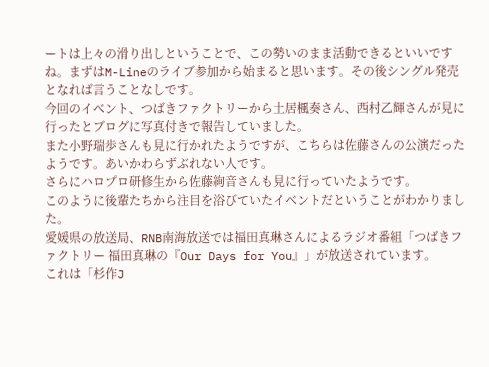ートは上々の滑り出しということで、この勢いのまま活動できるといいですね。まずはM-Lineのライブ参加から始まると思います。その後シングル発売となれば言うことなしです。
今回のイベント、つばきファクトリーから土居楓奏さん、西村乙輝さんが見に行ったとブログに写真付きで報告していました。
また小野瑞歩さんも見に行かれたようですが、こちらは佐藤さんの公演だったようです。あいかわらずぶれない人です。
さらにハロプロ研修生から佐藤絢音さんも見に行っていたようです。
このように後輩たちから注目を浴びていたイベントだということがわかりました。
愛媛県の放送局、RNB南海放送では福田真琳さんによるラジオ番組「つばきファクトリー 福田真琳の『Our Days for You』」が放送されています。
これは「杉作J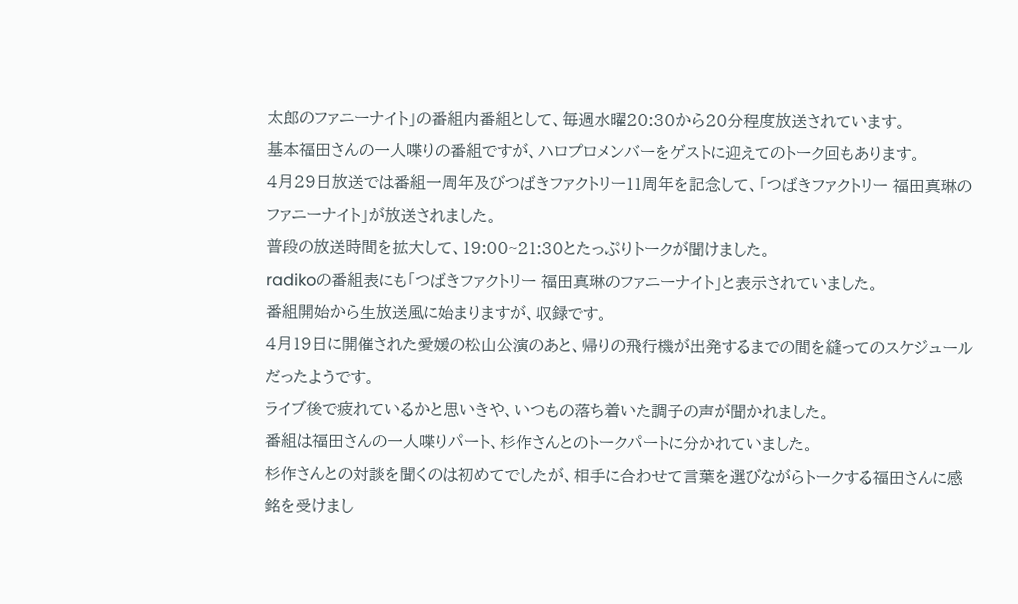太郎のファニーナイト」の番組内番組として、毎週水曜20:30から20分程度放送されています。
基本福田さんの一人喋りの番組ですが、ハロプロメンバーをゲストに迎えてのトーク回もあります。
4月29日放送では番組一周年及びつばきファクトリー11周年を記念して、「つばきファクトリー 福田真琳のファニーナイト」が放送されました。
普段の放送時間を拡大して、19:00~21:30とたっぷりトークが聞けました。
radikoの番組表にも「つばきファクトリー 福田真琳のファニーナイト」と表示されていました。
番組開始から生放送風に始まりますが、収録です。
4月19日に開催された愛媛の松山公演のあと、帰りの飛行機が出発するまでの間を縫ってのスケジュールだったようです。
ライブ後で疲れているかと思いきや、いつもの落ち着いた調子の声が聞かれました。
番組は福田さんの一人喋りパート、杉作さんとのトークパートに分かれていました。
杉作さんとの対談を聞くのは初めてでしたが、相手に合わせて言葉を選びながらトークする福田さんに感銘を受けまし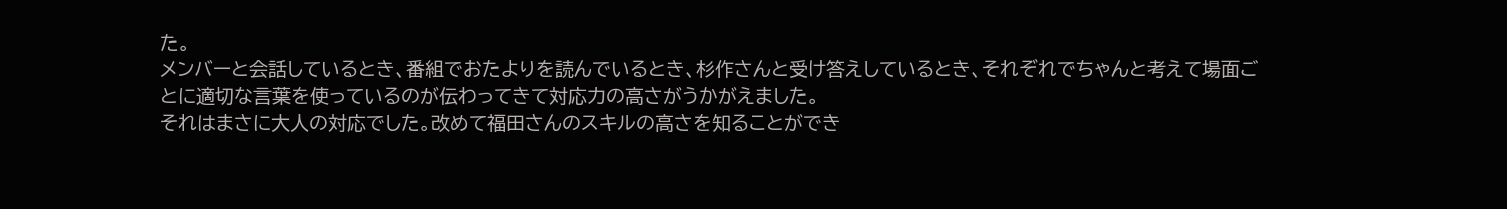た。
メンバーと会話しているとき、番組でおたよりを読んでいるとき、杉作さんと受け答えしているとき、それぞれでちゃんと考えて場面ごとに適切な言葉を使っているのが伝わってきて対応力の高さがうかがえました。
それはまさに大人の対応でした。改めて福田さんのスキルの高さを知ることができ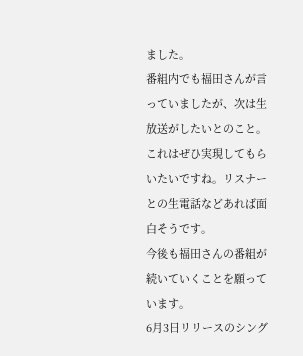ました。
番組内でも福田さんが言っていましたが、次は生放送がしたいとのこと。
これはぜひ実現してもらいたいですね。リスナーとの生電話などあれば面白そうです。
今後も福田さんの番組が続いていくことを願っています。
6月3日リリースのシング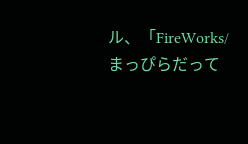ル、「FireWorks/まっぴらだって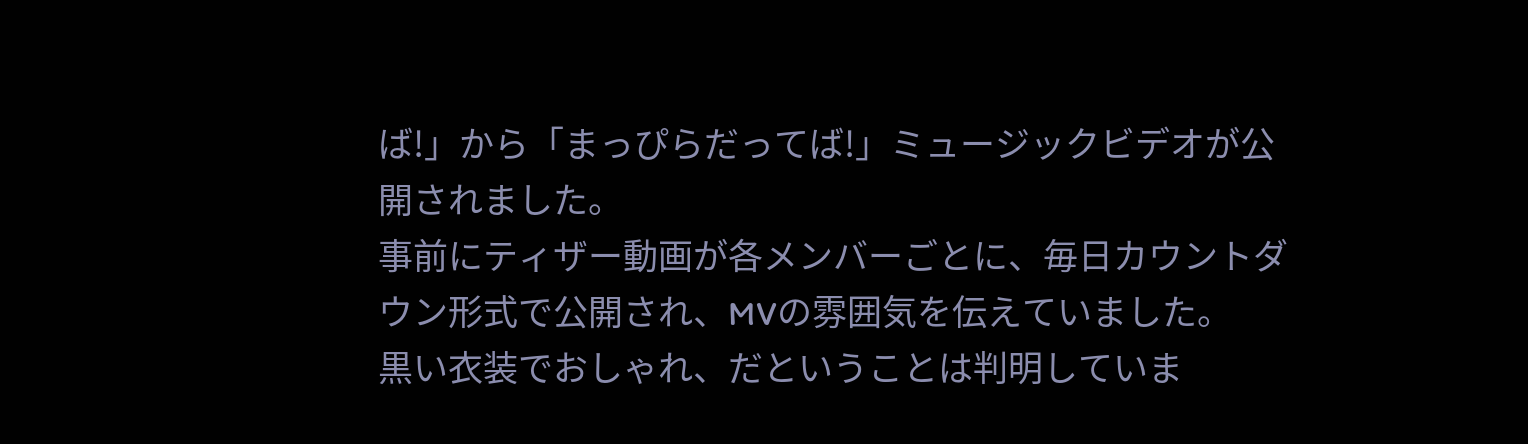ば!」から「まっぴらだってば!」ミュージックビデオが公開されました。
事前にティザー動画が各メンバーごとに、毎日カウントダウン形式で公開され、MVの雰囲気を伝えていました。
黒い衣装でおしゃれ、だということは判明していま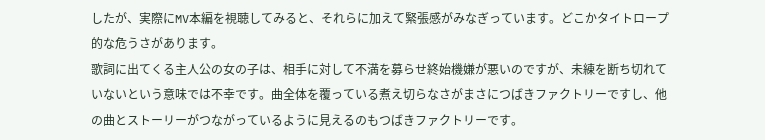したが、実際にMV本編を視聴してみると、それらに加えて緊張感がみなぎっています。どこかタイトロープ的な危うさがあります。
歌詞に出てくる主人公の女の子は、相手に対して不満を募らせ終始機嫌が悪いのですが、未練を断ち切れていないという意味では不幸です。曲全体を覆っている煮え切らなさがまさにつばきファクトリーですし、他の曲とストーリーがつながっているように見えるのもつばきファクトリーです。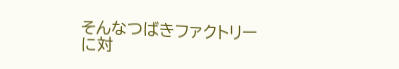そんなつばきファクトリーに対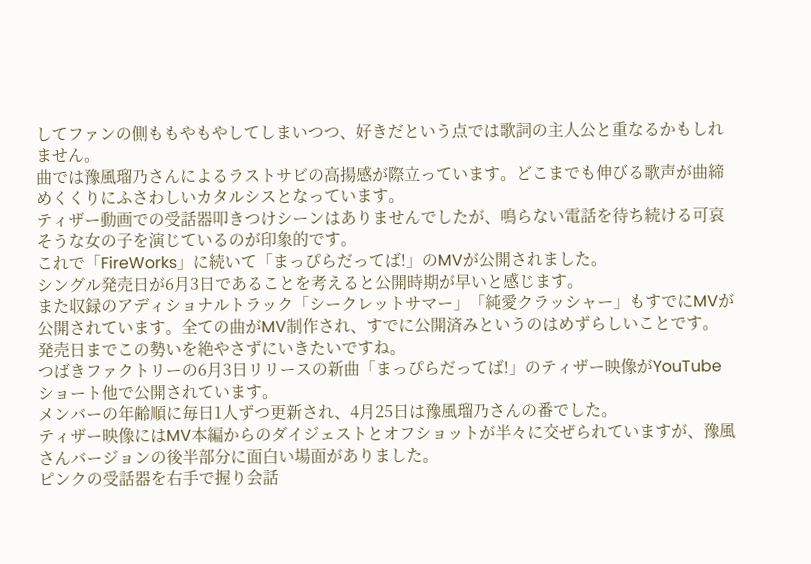してファンの側ももやもやしてしまいつつ、好きだという点では歌詞の主人公と重なるかもしれません。
曲では豫風瑠乃さんによるラストサビの高揚感が際立っています。どこまでも伸びる歌声が曲締めくくりにふさわしいカタルシスとなっています。
ティザー動画での受話器叩きつけシーンはありませんでしたが、鳴らない電話を待ち続ける可哀そうな女の子を演じているのが印象的です。
これで「FireWorks」に続いて「まっぴらだってば!」のMVが公開されました。
シングル発売日が6月3日であることを考えると公開時期が早いと感じます。
また収録のアディショナルトラック「シークレットサマー」「純愛クラッシャー」もすでにMVが公開されています。全ての曲がMV制作され、すでに公開済みというのはめずらしいことです。
発売日までこの勢いを絶やさずにいきたいですね。
つばきファクトリーの6月3日リリースの新曲「まっぴらだってば!」のティザー映像がYouTubeショート他で公開されています。
メンバーの年齢順に毎日1人ずつ更新され、4月25日は豫風瑠乃さんの番でした。
ティザー映像にはMV本編からのダイジェストとオフショットが半々に交ぜられていますが、豫風さんバージョンの後半部分に面白い場面がありました。
ピンクの受話器を右手で握り会話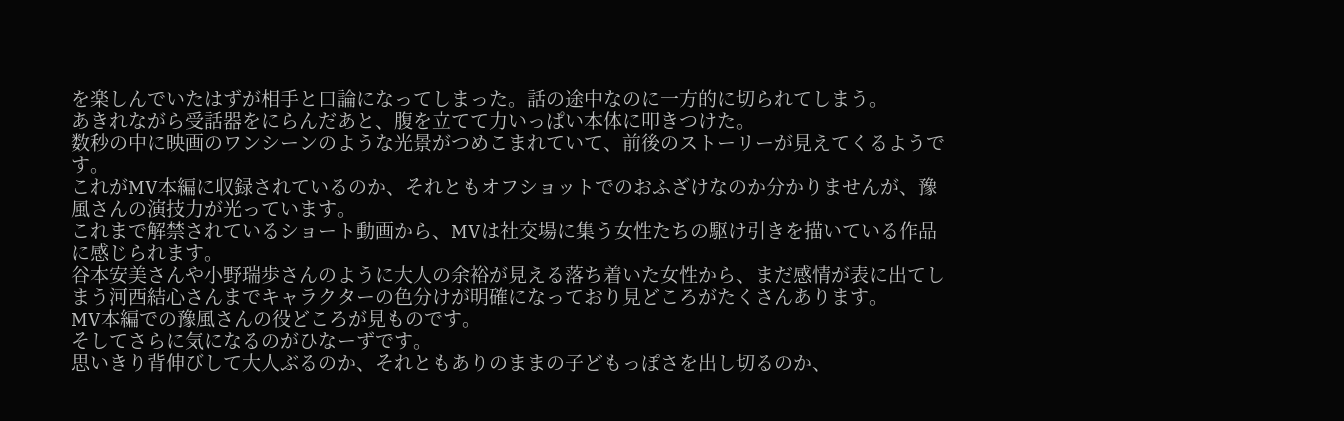を楽しんでいたはずが相手と口論になってしまった。話の途中なのに一方的に切られてしまう。
あきれながら受話器をにらんだあと、腹を立てて力いっぱい本体に叩きつけた。
数秒の中に映画のワンシーンのような光景がつめこまれていて、前後のストーリーが見えてくるようです。
これがMV本編に収録されているのか、それともオフショットでのおふざけなのか分かりませんが、豫風さんの演技力が光っています。
これまで解禁されているショート動画から、MVは社交場に集う女性たちの駆け引きを描いている作品に感じられます。
谷本安美さんや小野瑞歩さんのように大人の余裕が見える落ち着いた女性から、まだ感情が表に出てしまう河西結心さんまでキャラクターの色分けが明確になっており見どころがたくさんあります。
MV本編での豫風さんの役どころが見ものです。
そしてさらに気になるのがひなーずです。
思いきり背伸びして大人ぶるのか、それともありのままの子どもっぽさを出し切るのか、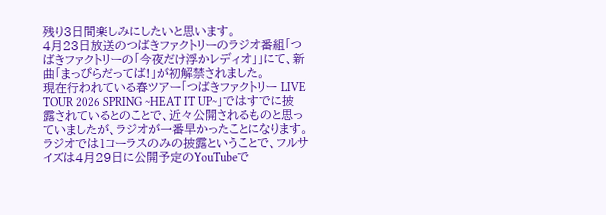残り3日間楽しみにしたいと思います。
4月23日放送のつばきファクトリーのラジオ番組「つばきファクトリーの「今夜だけ浮かレディオ」」にて、新曲「まっぴらだってば!」が初解禁されました。
現在行われている春ツアー「つばきファクトリー LIVE TOUR 2026 SPRING ~HEAT IT UP~」ではすでに披露されているとのことで、近々公開されるものと思っていましたが、ラジオが一番早かったことになります。
ラジオでは1コーラスのみの披露ということで、フルサイズは4月29日に公開予定のYouTubeで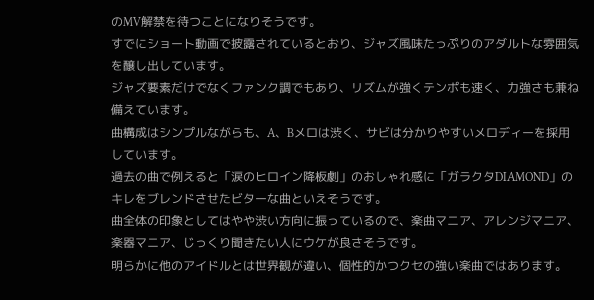のMV解禁を待つことになりそうです。
すでにショート動画で披露されているとおり、ジャズ風味たっぷりのアダルトな雰囲気を醸し出しています。
ジャズ要素だけでなくファンク調でもあり、リズムが強くテンポも速く、力強さも兼ね備えています。
曲構成はシンプルながらも、A、Bメロは渋く、サビは分かりやすいメロディーを採用しています。
過去の曲で例えると「涙のヒロイン降板劇」のおしゃれ感に「ガラクタDIAMOND」のキレをブレンドさせたビターな曲といえそうです。
曲全体の印象としてはやや渋い方向に振っているので、楽曲マニア、アレンジマニア、楽器マニア、じっくり聞きたい人にウケが良さそうです。
明らかに他のアイドルとは世界観が違い、個性的かつクセの強い楽曲ではあります。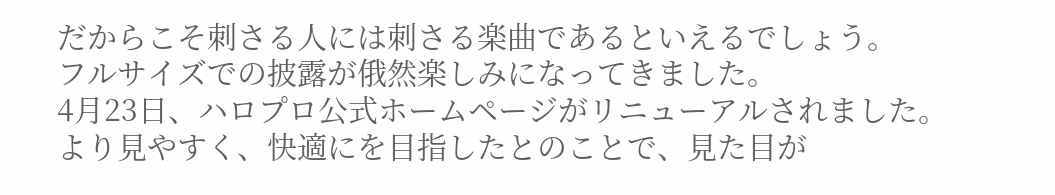だからこそ刺さる人には刺さる楽曲であるといえるでしょう。
フルサイズでの披露が俄然楽しみになってきました。
4月23日、ハロプロ公式ホームページがリニューアルされました。
より見やすく、快適にを目指したとのことで、見た目が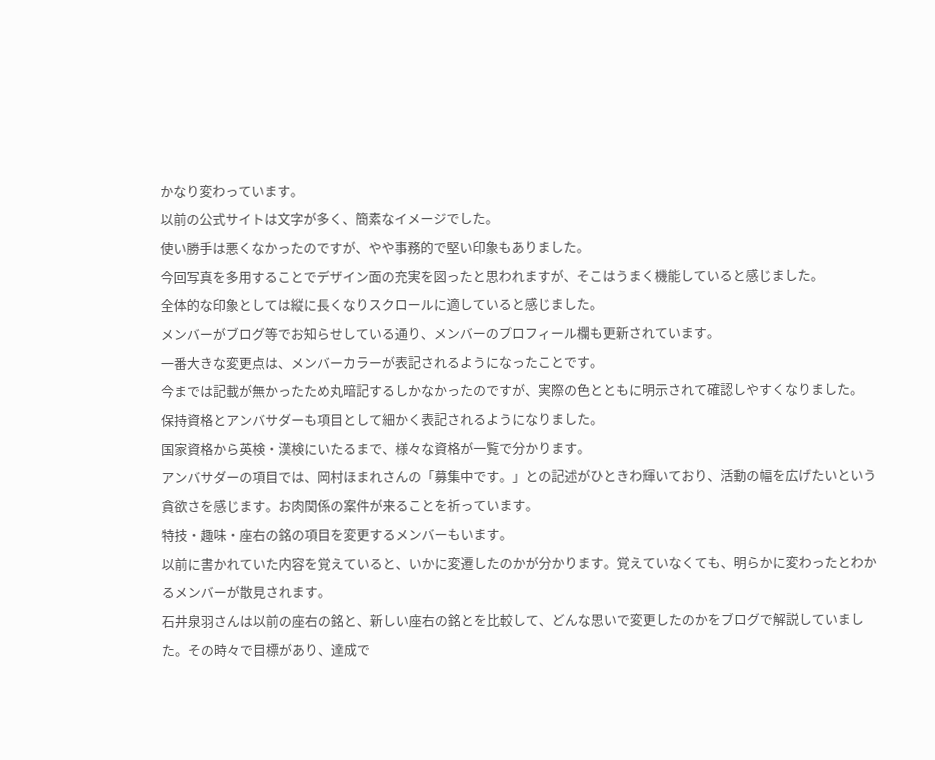かなり変わっています。
以前の公式サイトは文字が多く、簡素なイメージでした。
使い勝手は悪くなかったのですが、やや事務的で堅い印象もありました。
今回写真を多用することでデザイン面の充実を図ったと思われますが、そこはうまく機能していると感じました。
全体的な印象としては縦に長くなりスクロールに適していると感じました。
メンバーがブログ等でお知らせしている通り、メンバーのプロフィール欄も更新されています。
一番大きな変更点は、メンバーカラーが表記されるようになったことです。
今までは記載が無かったため丸暗記するしかなかったのですが、実際の色とともに明示されて確認しやすくなりました。
保持資格とアンバサダーも項目として細かく表記されるようになりました。
国家資格から英検・漢検にいたるまで、様々な資格が一覧で分かります。
アンバサダーの項目では、岡村ほまれさんの「募集中です。」との記述がひときわ輝いており、活動の幅を広げたいという貪欲さを感じます。お肉関係の案件が来ることを祈っています。
特技・趣味・座右の銘の項目を変更するメンバーもいます。
以前に書かれていた内容を覚えていると、いかに変遷したのかが分かります。覚えていなくても、明らかに変わったとわかるメンバーが散見されます。
石井泉羽さんは以前の座右の銘と、新しい座右の銘とを比較して、どんな思いで変更したのかをブログで解説していました。その時々で目標があり、達成で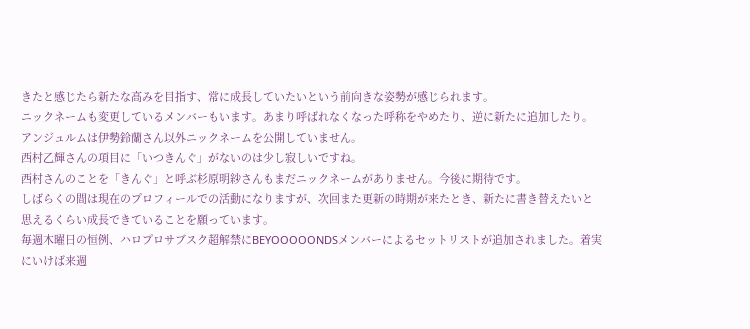きたと感じたら新たな高みを目指す、常に成長していたいという前向きな姿勢が感じられます。
ニックネームも変更しているメンバーもいます。あまり呼ばれなくなった呼称をやめたり、逆に新たに追加したり。
アンジュルムは伊勢鈴蘭さん以外ニックネームを公開していません。
西村乙輝さんの項目に「いつきんぐ」がないのは少し寂しいですね。
西村さんのことを「きんぐ」と呼ぶ杉原明紗さんもまだニックネームがありません。今後に期待です。
しばらくの間は現在のプロフィールでの活動になりますが、次回また更新の時期が来たとき、新たに書き替えたいと思えるくらい成長できていることを願っています。
毎週木曜日の恒例、ハロプロサブスク超解禁にBEYOOOOONDSメンバーによるセットリストが追加されました。着実にいけば来週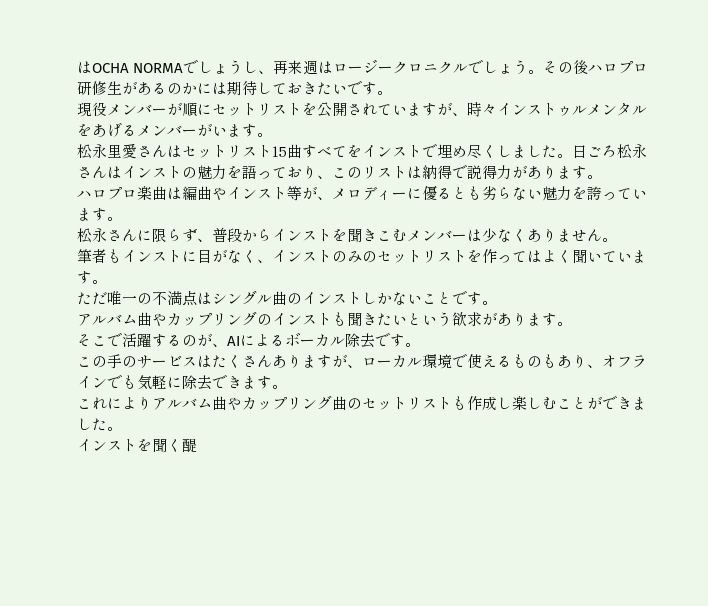はOCHA NORMAでしょうし、再来週はロージークロニクルでしょう。その後ハロプロ研修生があるのかには期待しておきたいです。
現役メンバーが順にセットリストを公開されていますが、時々インストゥルメンタルをあげるメンバーがいます。
松永里愛さんはセットリスト15曲すべてをインストで埋め尽くしました。日ごろ松永さんはインストの魅力を語っており、このリストは納得で説得力があります。
ハロプロ楽曲は編曲やインスト等が、メロディーに優るとも劣らない魅力を誇っています。
松永さんに限らず、普段からインストを聞きこむメンバーは少なくありません。
筆者もインストに目がなく、インストのみのセットリストを作ってはよく聞いています。
ただ唯一の不満点はシングル曲のインストしかないことです。
アルバム曲やカップリングのインストも聞きたいという欲求があります。
そこで活躍するのが、AIによるボーカル除去です。
この手のサービスはたくさんありますが、ローカル環境で使えるものもあり、オフラインでも気軽に除去できます。
これによりアルバム曲やカップリング曲のセットリストも作成し楽しむことができました。
インストを聞く醍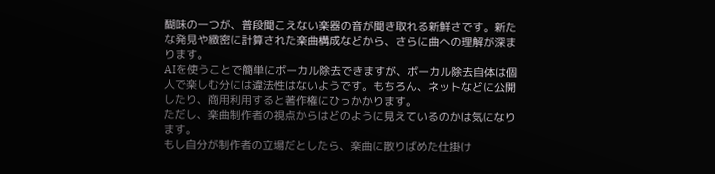醐味の一つが、普段聞こえない楽器の音が聞き取れる新鮮さです。新たな発見や緻密に計算された楽曲構成などから、さらに曲への理解が深まります。
AIを使うことで簡単にボーカル除去できますが、ボーカル除去自体は個人で楽しむ分には違法性はないようです。もちろん、ネットなどに公開したり、商用利用すると著作権にひっかかります。
ただし、楽曲制作者の視点からはどのように見えているのかは気になります。
もし自分が制作者の立場だとしたら、楽曲に散りばめた仕掛け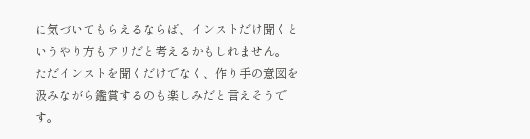に気づいてもらえるならば、インストだけ聞くというやり方もアリだと考えるかもしれません。
ただインストを聞くだけでなく、作り手の意図を汲みながら鑑賞するのも楽しみだと言えそうです。